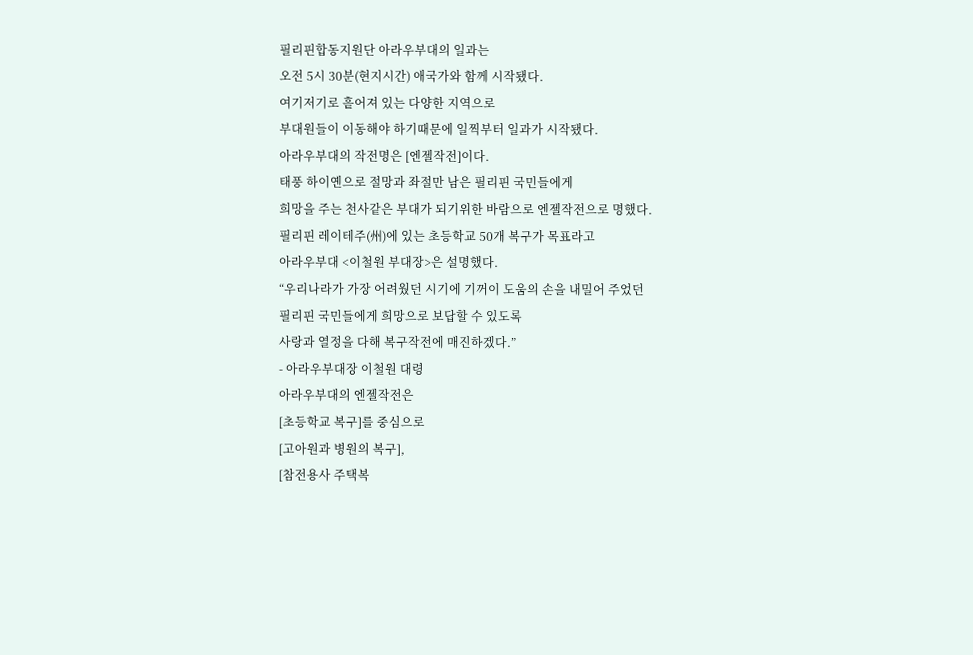필리핀합동지원단 아라우부대의 일과는
오전 5시 30분(현지시간) 애국가와 함께 시작됐다.
여기저기로 흩어져 있는 다양한 지역으로
부대원들이 이동해야 하기때문에 일찍부터 일과가 시작됐다.
아라우부대의 작전명은 [엔젤작전]이다.
태풍 하이옌으로 절망과 좌절만 남은 필리핀 국민들에게
희망을 주는 천사같은 부대가 되기위한 바람으로 엔젤작전으로 명했다.
필리핀 레이테주(州)에 있는 초등학교 50개 복구가 목표라고
아라우부대 <이철원 부대장>은 설명했다.
“우리나라가 가장 어려웠던 시기에 기꺼이 도움의 손을 내밀어 주었던
필리핀 국민들에게 희망으로 보답할 수 있도록
사랑과 열정을 다해 복구작전에 매진하겠다.”
- 아라우부대장 이철원 대령
아라우부대의 엔젤작전은
[초등학교 복구]를 중심으로
[고아원과 병원의 복구],
[참전용사 주택복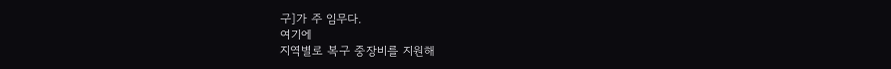구]가 주 임무다.
여기에
지역별로 복구 중장비를 지원해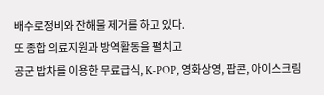배수로정비와 잔해물 제거를 하고 있다.
또 종합 의료지원과 방역활동을 펼치고
공군 밥차를 이용한 무료급식, K-POP, 영화상영, 팝콘, 아이스크림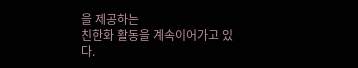을 제공하는
친한화 활동을 계속이어가고 있다.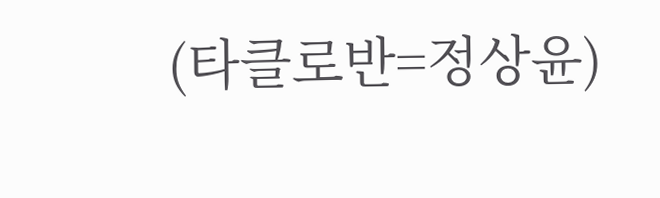(타클로반=정상윤)